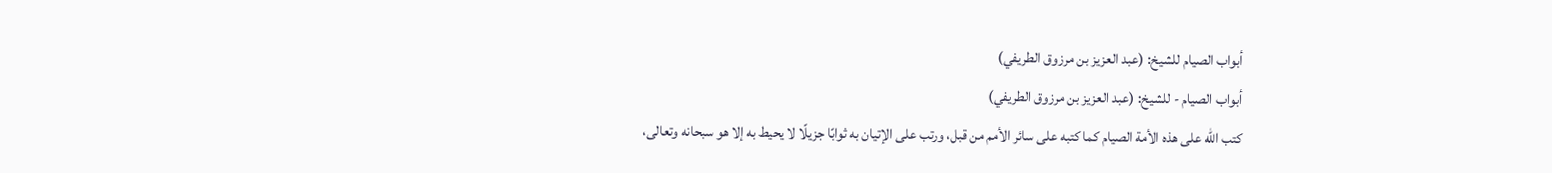أبواب الصيام للشيخ: (عبد العزيز بن مرزوق الطريفي)
أبواب الصيام - للشيخ: (عبد العزيز بن مرزوق الطريفي)
كتب الله على هذه الأمة الصيام كما كتبه على سائر الأمم من قبل، ورتب على الإتيان به ثوابًا جزيلًا لا يحيط به إلا هو سبحانه وتعالى،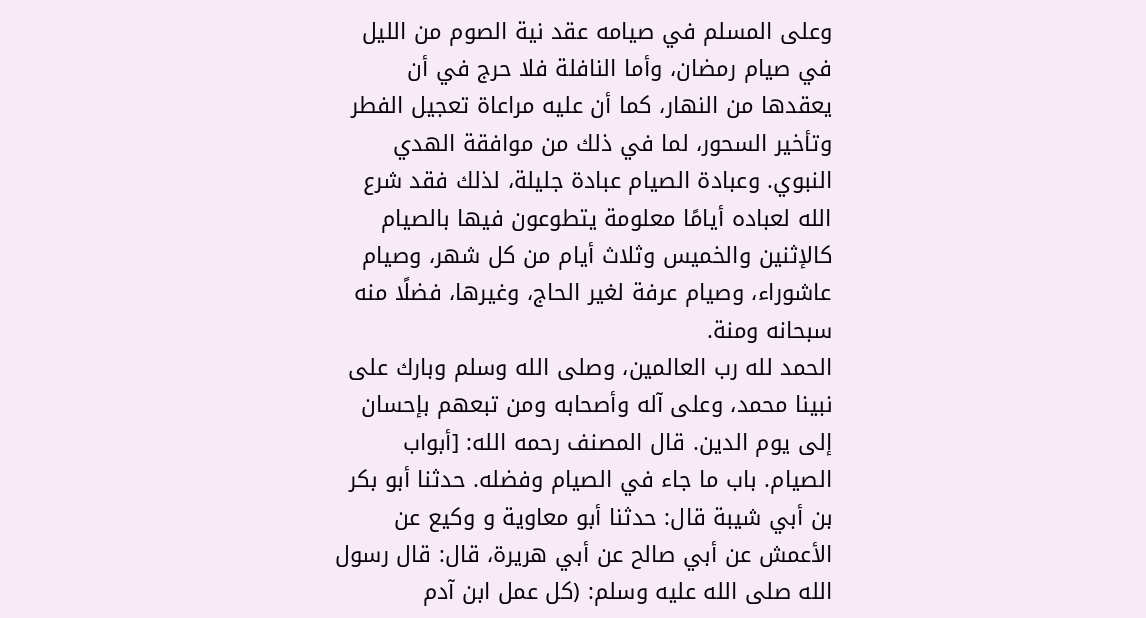وعلى المسلم في صيامه عقد نية الصوم من الليل في صيام رمضان، وأما النافلة فلا حرج في أن يعقدها من النهار، كما أن عليه مراعاة تعجيل الفطر وتأخير السحور، لما في ذلك من موافقة الهدي النبوي. وعبادة الصيام عبادة جليلة، لذلك فقد شرع الله لعباده أيامًا معلومة يتطوعون فيها بالصيام كالإثنين والخميس وثلاث أيام من كل شهر، وصيام عاشوراء، وصيام عرفة لغير الحاج، وغيرها، فضلًا منه سبحانه ومنة.
الحمد لله رب العالمين، وصلى الله وسلم وبارك على نبينا محمد، وعلى آله وأصحابه ومن تبعهم بإحسان إلى يوم الدين. قال المصنف رحمه الله: [أبواب الصيام. باب ما جاء في الصيام وفضله. حدثنا أبو بكر بن أبي شيبة قال: حدثنا أبو معاوية و وكيع عن الأعمش عن أبي صالح عن أبي هريرة، قال: قال رسول الله صلى الله عليه وسلم: (كل عمل ابن آدم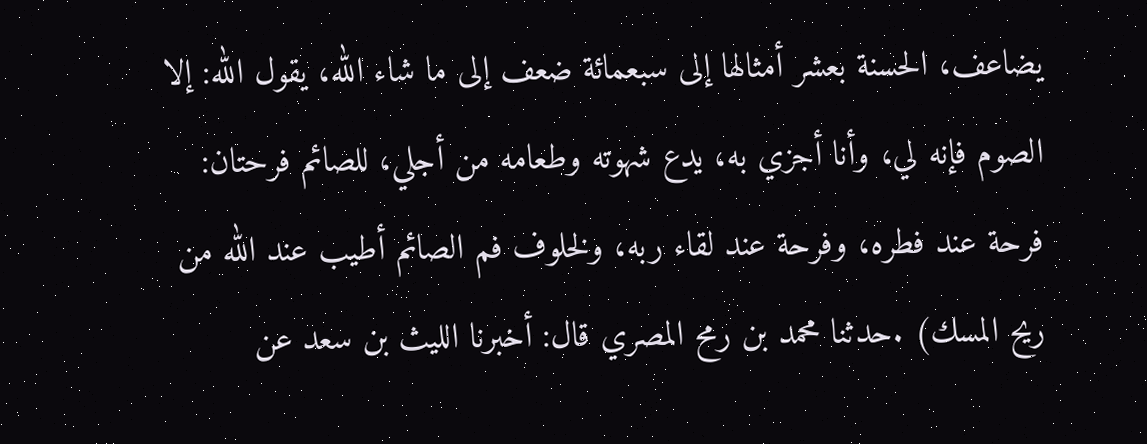يضاعف، الحسنة بعشر أمثالها إلى سبعمائة ضعف إلى ما شاء الله، يقول الله: إلا الصوم فإنه لي، وأنا أجزي به، يدع شهوته وطعامه من أجلي، للصائم فرحتان: فرحة عند فطره، وفرحة عند لقاء ربه، ولخلوف فم الصائم أطيب عند الله من ريح المسك) .حدثنا محمد بن رمح المصري قال: أخبرنا الليث بن سعد عن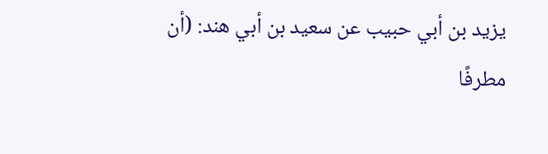يزيد بن أبي حبيب عن سعيد بن أبي هند: (أن مطرفًا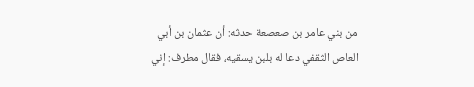من بني عامر بن صعصعة حدثه: أن عثمان بن أبي العاص الثقفي دعا له بلبن يسقيه، فقال مطرف: إني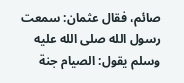صائم، فقال عثمان: سمعت رسول الله صلى الله عليه وسلم يقول: الصيام جنة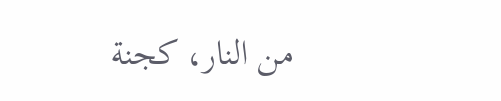من النار، كجنة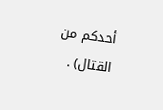أحدكم من القتال) .